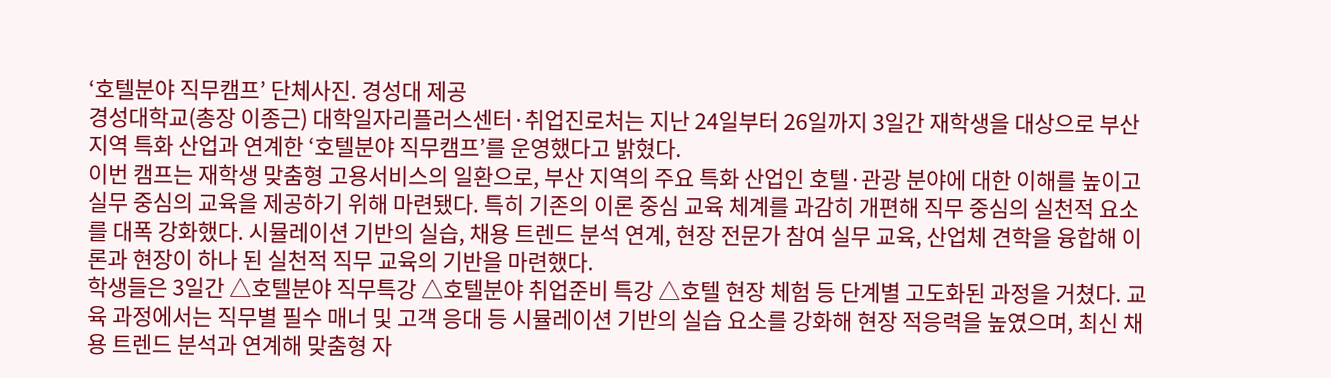‘호텔분야 직무캠프’ 단체사진. 경성대 제공
경성대학교(총장 이종근) 대학일자리플러스센터·취업진로처는 지난 24일부터 26일까지 3일간 재학생을 대상으로 부산 지역 특화 산업과 연계한 ‘호텔분야 직무캠프’를 운영했다고 밝혔다.
이번 캠프는 재학생 맞춤형 고용서비스의 일환으로, 부산 지역의 주요 특화 산업인 호텔·관광 분야에 대한 이해를 높이고 실무 중심의 교육을 제공하기 위해 마련됐다. 특히 기존의 이론 중심 교육 체계를 과감히 개편해 직무 중심의 실천적 요소를 대폭 강화했다. 시뮬레이션 기반의 실습, 채용 트렌드 분석 연계, 현장 전문가 참여 실무 교육, 산업체 견학을 융합해 이론과 현장이 하나 된 실천적 직무 교육의 기반을 마련했다.
학생들은 3일간 △호텔분야 직무특강 △호텔분야 취업준비 특강 △호텔 현장 체험 등 단계별 고도화된 과정을 거쳤다. 교육 과정에서는 직무별 필수 매너 및 고객 응대 등 시뮬레이션 기반의 실습 요소를 강화해 현장 적응력을 높였으며, 최신 채용 트렌드 분석과 연계해 맞춤형 자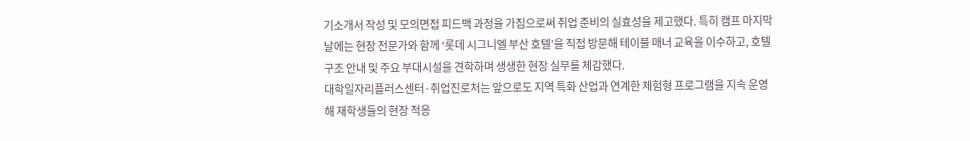기소개서 작성 및 모의면접 피드백 과정을 가짐으로써 취업 준비의 실효성을 제고했다. 특히 캠프 마지막 날에는 현장 전문가와 함께 ‘롯데 시그니엘 부산 호텔’을 직접 방문해 테이블 매너 교육을 이수하고, 호텔 구조 안내 및 주요 부대시설을 견학하며 생생한 현장 실무를 체감했다.
대학일자리플러스센터·취업진로처는 앞으로도 지역 특화 산업과 연계한 체험형 프로그램을 지속 운영해 재학생들의 현장 적응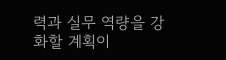력과 실무 역량을 강화할 계획이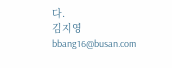다.
김지영 bbang16@busan.com